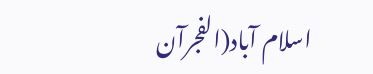اسلام آباد(الفجرآن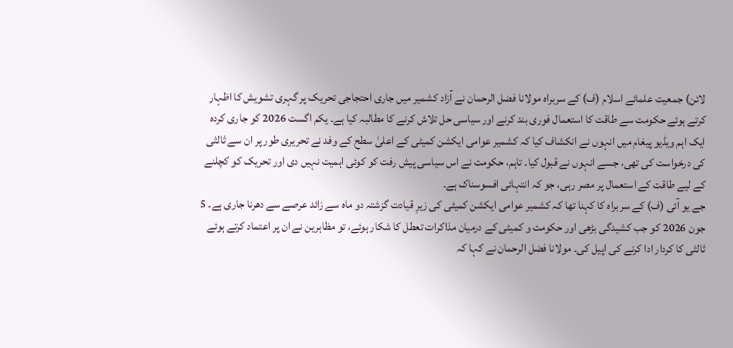لائن) جمعیت علمائے اسلام (ف) کے سربراہ مولانا فضل الرحمان نے آزاد کشمیر میں جاری احتجاجی تحریک پر گہری تشویش کا اظہار کرتے ہوئے حکومت سے طاقت کا استعمال فوری بند کرنے اور سیاسی حل تلاش کرنے کا مطالبہ کیا ہے۔ یکم اگست 2026 کو جاری کردہ ایک اہم ویڈیو پیغام میں انہوں نے انکشاف کیا کہ کشمیر عوامی ایکشن کمیٹی کے اعلیٰ سطح کے وفد نے تحریری طور پر ان سے ثالثی کی درخواست کی تھی، جسے انہوں نے قبول کیا۔ تاہم، حکومت نے اس سیاسی پیش رفت کو کوئی اہمیت نہیں دی اور تحریک کو کچلنے کے لیے طاقت کے استعمال پر مصر رہی، جو کہ انتہائی افسوسناک ہے۔
جے یو آئی (ف) کے سربراہ کا کہنا تھا کہ کشمیر عوامی ایکشن کمیٹی کی زیرِ قیادت گزشتہ دو ماہ سے زائد عرصے سے دھرنا جاری ہے۔ 5 جون 2026 کو جب کشیدگی بڑھی اور حکومت و کمیٹی کے درمیان مذاکرات تعطل کا شکار ہوئے، تو مظاہرین نے ان پر اعتماد کرتے ہوئے ثالثی کا کردار ادا کرنے کی اپیل کی۔ مولانا فضل الرحمان نے کہا کہ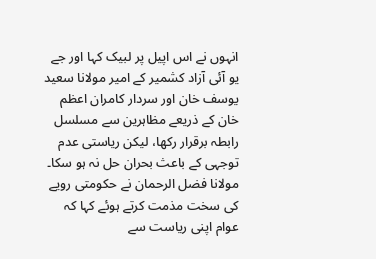انہوں نے اس اپیل پر لبیک کہا اور جے یو آئی آزاد کشمیر کے امیر مولانا سعید یوسف خان اور سردار کامران اعظم خان کے ذریعے مظاہرین سے مسلسل رابطہ برقرار رکھا، لیکن ریاستی عدم توجہی کے باعث بحران حل نہ ہو سکا۔
مولانا فضل الرحمان نے حکومتی رویے کی سخت مذمت کرتے ہوئے کہا کہ عوام اپنی ریاست سے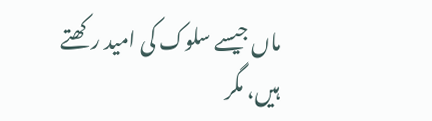ماں جیسے سلوک کی امید رکھتے ہیں، مگر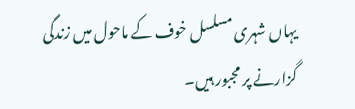یہاں شہری مسلسل خوف کے ماحول میں زندگی گزارنے پر مجبور ہیں۔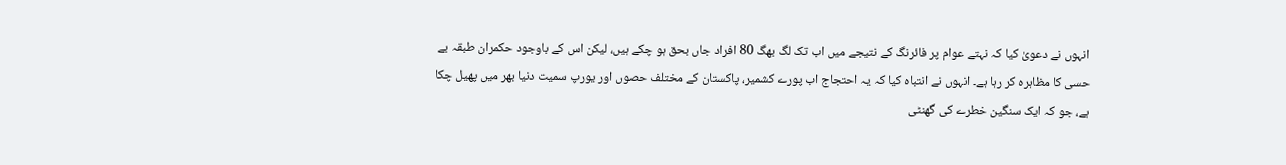انہوں نے دعویٰ کیا کہ نہتے عوام پر فائرنگ کے نتیجے میں اب تک لگ بھگ 80 افراد جاں بحق ہو چکے ہیں، لیکن اس کے باوجود حکمران طبقہ بے حسی کا مظاہرہ کر رہا ہے۔ انہوں نے انتباہ کیا کہ یہ احتجاج اب پورے کشمیر، پاکستان کے مختلف حصوں اور یورپ سمیت دنیا بھر میں پھیل چکا ہے، جو کہ ایک سنگین خطرے کی گھنٹی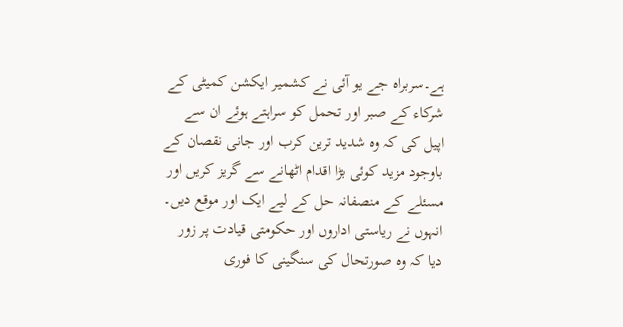ہے۔سربراہ جے یو آئی نے کشمیر ایکشن کمیٹی کے شرکاء کے صبر اور تحمل کو سراہتے ہوئے ان سے اپیل کی کہ وہ شدید ترین کرب اور جانی نقصان کے باوجود مزید کوئی بڑا اقدام اٹھانے سے گریز کریں اور مسئلے کے منصفانہ حل کے لیے ایک اور موقع دیں۔ انہوں نے ریاستی اداروں اور حکومتی قیادت پر زور دیا کہ وہ صورتحال کی سنگینی کا فوری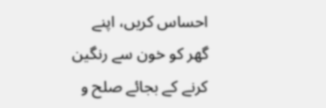احساس کریں، اپنے گھر کو خون سے رنگین کرنے کے بجائے صلح و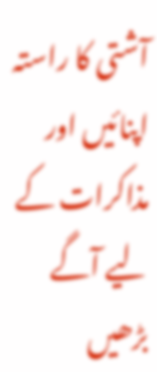آشتی کا راستہ اپنائیں اور مذاکرات کے لیے آگے بڑھیں